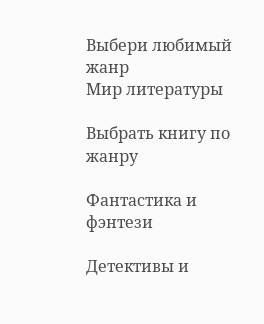Выбери любимый жанр
Мир литературы

Выбрать книгу по жанру

Фантастика и фэнтези

Детективы и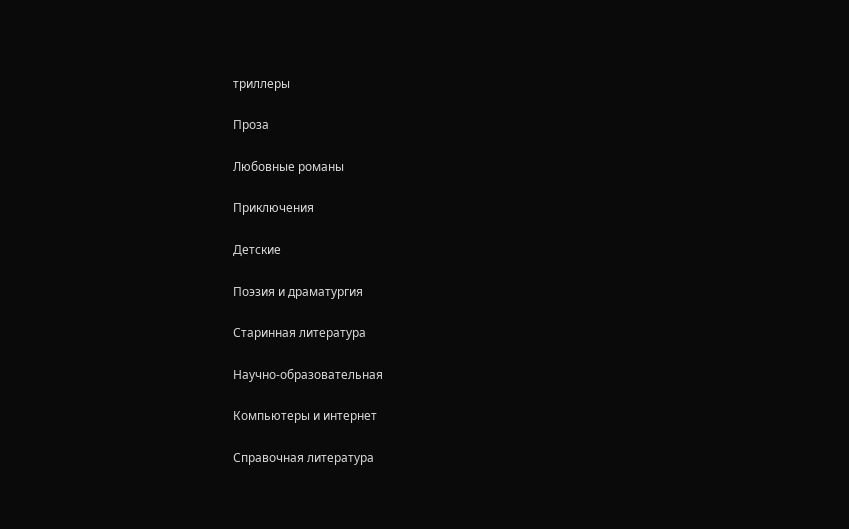триллеры

Проза

Любовные романы

Приключения

Детские

Поэзия и драматургия

Старинная литература

Научно-образовательная

Компьютеры и интернет

Справочная литература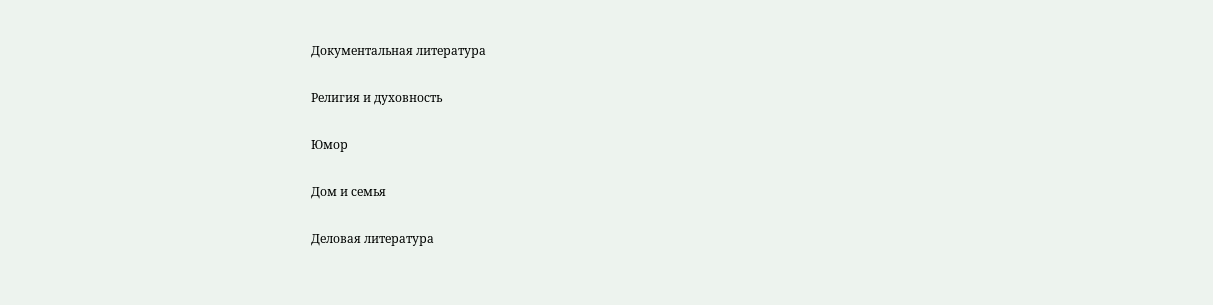Документальная литература

Религия и духовность

Юмор

Дом и семья

Деловая литература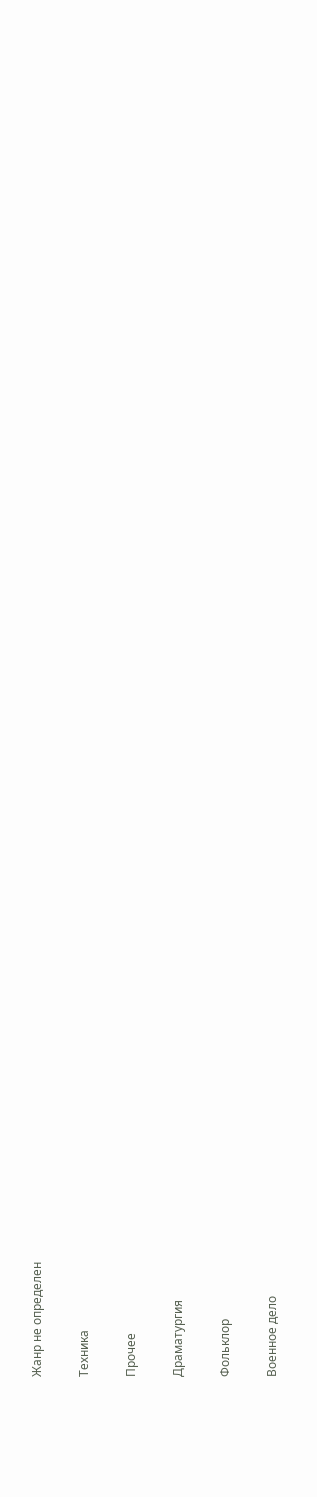Жанр не определен

Техника

Прочее

Драматургия

Фольклор

Военное дело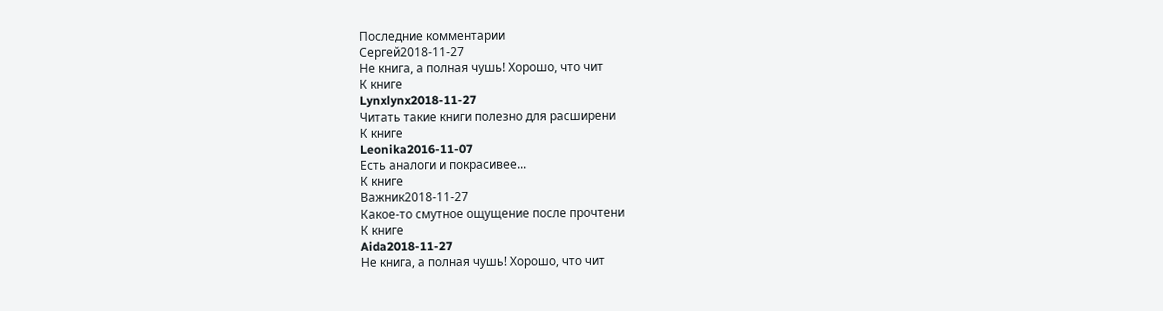Последние комментарии
Сергей2018-11-27
Не книга, а полная чушь! Хорошо, что чит
К книге
Lynxlynx2018-11-27
Читать такие книги полезно для расширени
К книге
Leonika2016-11-07
Есть аналоги и покрасивее...
К книге
Важник2018-11-27
Какое-то смутное ощущение после прочтени
К книге
Aida2018-11-27
Не книга, а полная чушь! Хорошо, что чит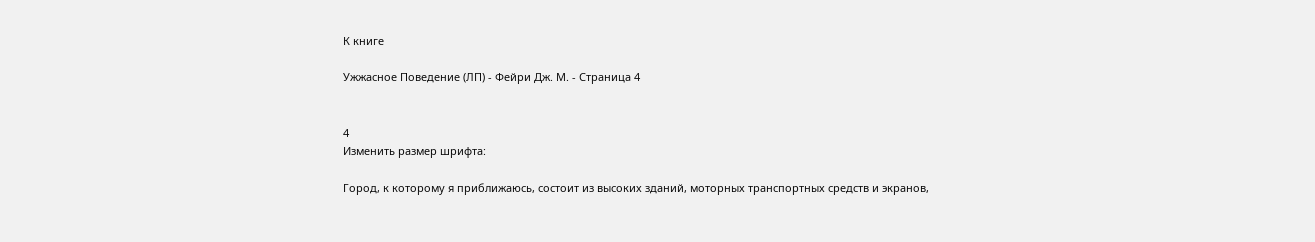К книге

Ужжасное Поведение (ЛП) - Фейри Дж. М. - Страница 4


4
Изменить размер шрифта:

Город, к которому я приближаюсь, состоит из высоких зданий, моторных транспортных средств и экранов,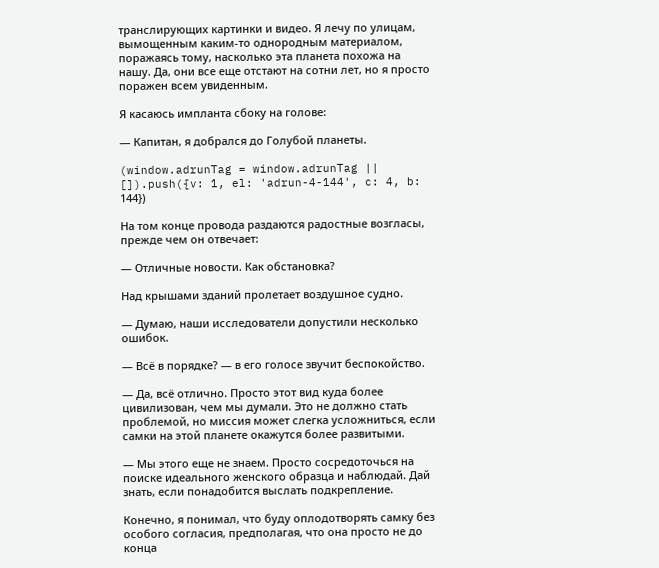транслирующих картинки и видео. Я лечу по улицам, вымощенным каким-то однородным материалом, поражаясь тому, насколько эта планета похожа на нашу. Да, они все еще отстают на сотни лет, но я просто поражен всем увиденным.

Я касаюсь импланта сбоку на голове:

— Капитан, я добрался до Голубой планеты.

(window.adrunTag = window.adrunTag || []).push({v: 1, el: 'adrun-4-144', c: 4, b: 144})

На том конце провода раздаются радостные возгласы, прежде чем он отвечает:

— Отличные новости. Как обстановка?

Над крышами зданий пролетает воздушное судно.

— Думаю, наши исследователи допустили несколько ошибок.

— Всё в порядке? — в его голосе звучит беспокойство.

— Да, всё отлично. Просто этот вид куда более цивилизован, чем мы думали. Это не должно стать проблемой, но миссия может слегка усложниться, если самки на этой планете окажутся более развитыми.

— Мы этого еще не знаем. Просто сосредоточься на поиске идеального женского образца и наблюдай. Дай знать, если понадобится выслать подкрепление.

Конечно, я понимал, что буду оплодотворять самку без особого согласия, предполагая, что она просто не до конца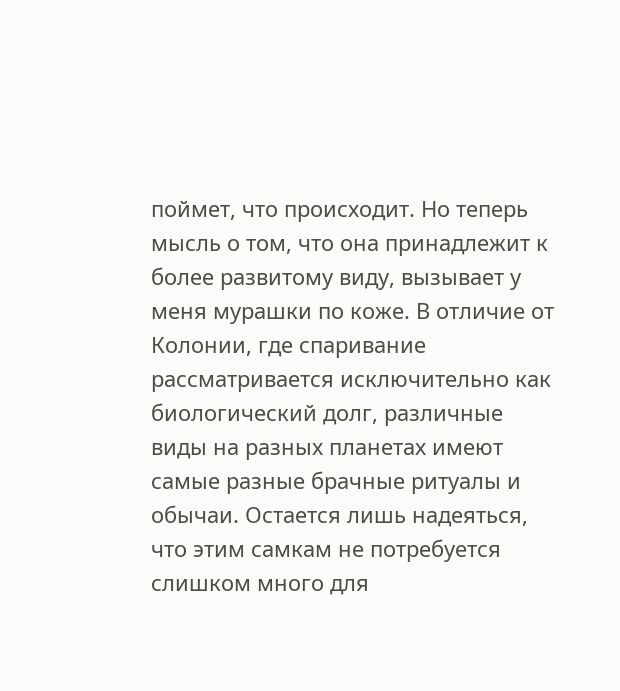поймет, что происходит. Но теперь мысль о том, что она принадлежит к более развитому виду, вызывает у меня мурашки по коже. В отличие от Колонии, где спаривание рассматривается исключительно как биологический долг, различные виды на разных планетах имеют самые разные брачные ритуалы и обычаи. Остается лишь надеяться, что этим самкам не потребуется слишком много для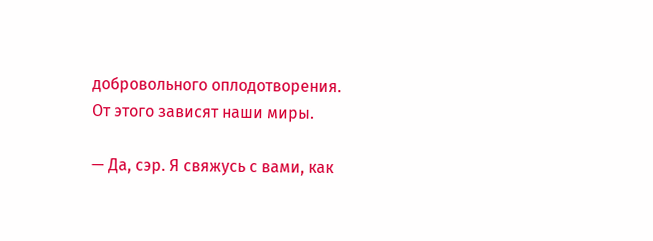добровольного оплодотворения. От этого зависят наши миры.

— Да, сэр. Я свяжусь с вами, как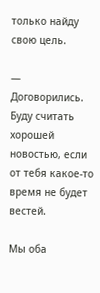только найду свою цель.

— Договорились. Буду считать хорошей новостью, если от тебя какое-то время не будет вестей.

Мы оба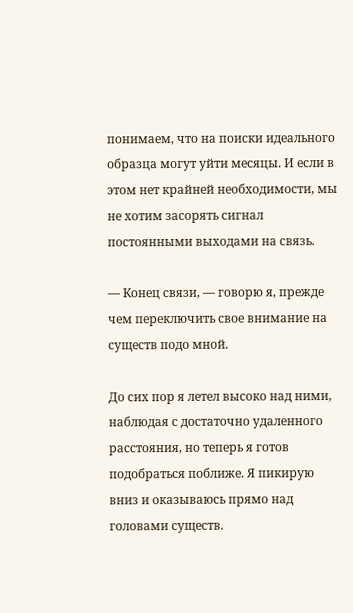понимаем, что на поиски идеального образца могут уйти месяцы. И если в этом нет крайней необходимости, мы не хотим засорять сигнал постоянными выходами на связь.

— Конец связи, — говорю я, прежде чем переключить свое внимание на существ подо мной.

До сих пор я летел высоко над ними, наблюдая с достаточно удаленного расстояния, но теперь я готов подобраться поближе. Я пикирую вниз и оказываюсь прямо над головами существ.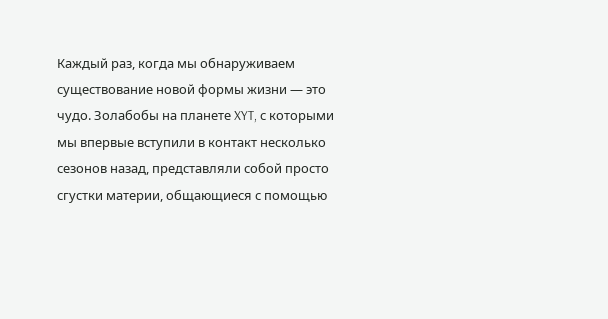Каждый раз, когда мы обнаруживаем существование новой формы жизни — это чудо. Золабобы на планете XYT, с которыми мы впервые вступили в контакт несколько сезонов назад, представляли собой просто сгустки материи, общающиеся с помощью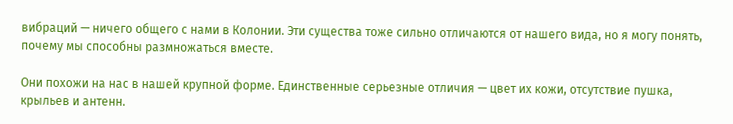вибраций — ничего общего с нами в Колонии. Эти существа тоже сильно отличаются от нашего вида, но я могу понять, почему мы способны размножаться вместе.

Они похожи на нас в нашей крупной форме. Единственные серьезные отличия — цвет их кожи, отсутствие пушка, крыльев и антенн.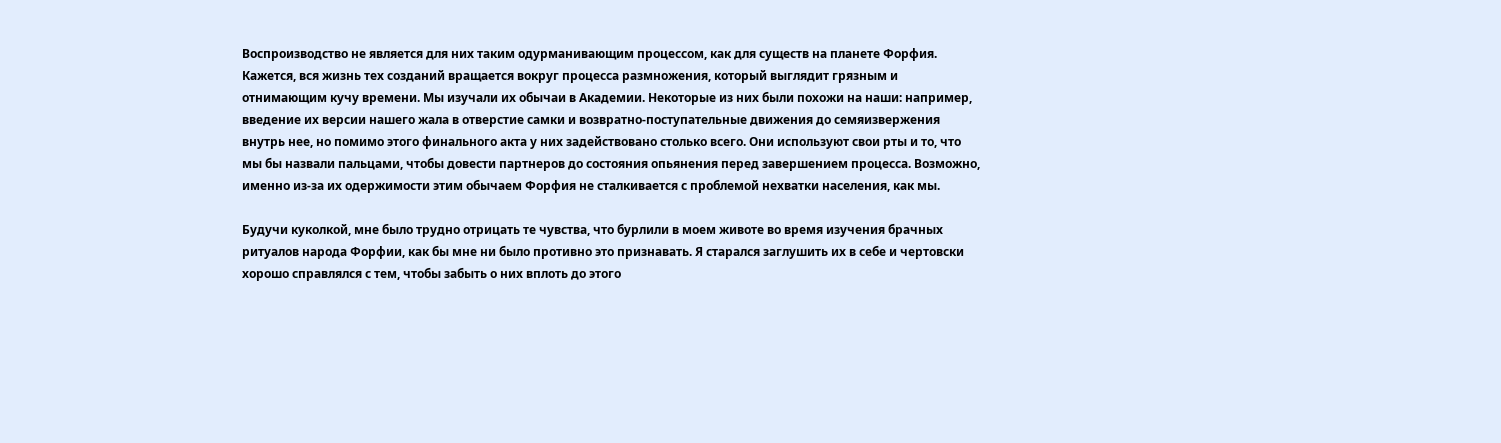Воспроизводство не является для них таким одурманивающим процессом, как для существ на планете Форфия. Кажется, вся жизнь тех созданий вращается вокруг процесса размножения, который выглядит грязным и отнимающим кучу времени. Мы изучали их обычаи в Академии. Некоторые из них были похожи на наши: например, введение их версии нашего жала в отверстие самки и возвратно-поступательные движения до семяизвержения внутрь нее, но помимо этого финального акта у них задействовано столько всего. Они используют свои рты и то, что мы бы назвали пальцами, чтобы довести партнеров до состояния опьянения перед завершением процесса. Возможно, именно из-за их одержимости этим обычаем Форфия не сталкивается с проблемой нехватки населения, как мы.

Будучи куколкой, мне было трудно отрицать те чувства, что бурлили в моем животе во время изучения брачных ритуалов народа Форфии, как бы мне ни было противно это признавать. Я старался заглушить их в себе и чертовски хорошо справлялся с тем, чтобы забыть о них вплоть до этого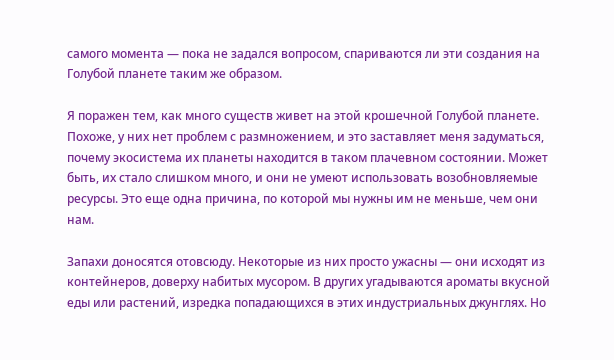самого момента — пока не задался вопросом, спариваются ли эти создания на Голубой планете таким же образом.

Я поражен тем, как много существ живет на этой крошечной Голубой планете. Похоже, у них нет проблем с размножением, и это заставляет меня задуматься, почему экосистема их планеты находится в таком плачевном состоянии. Может быть, их стало слишком много, и они не умеют использовать возобновляемые ресурсы. Это еще одна причина, по которой мы нужны им не меньше, чем они нам.

Запахи доносятся отовсюду. Некоторые из них просто ужасны — они исходят из контейнеров, доверху набитых мусором. В других угадываются ароматы вкусной еды или растений, изредка попадающихся в этих индустриальных джунглях. Но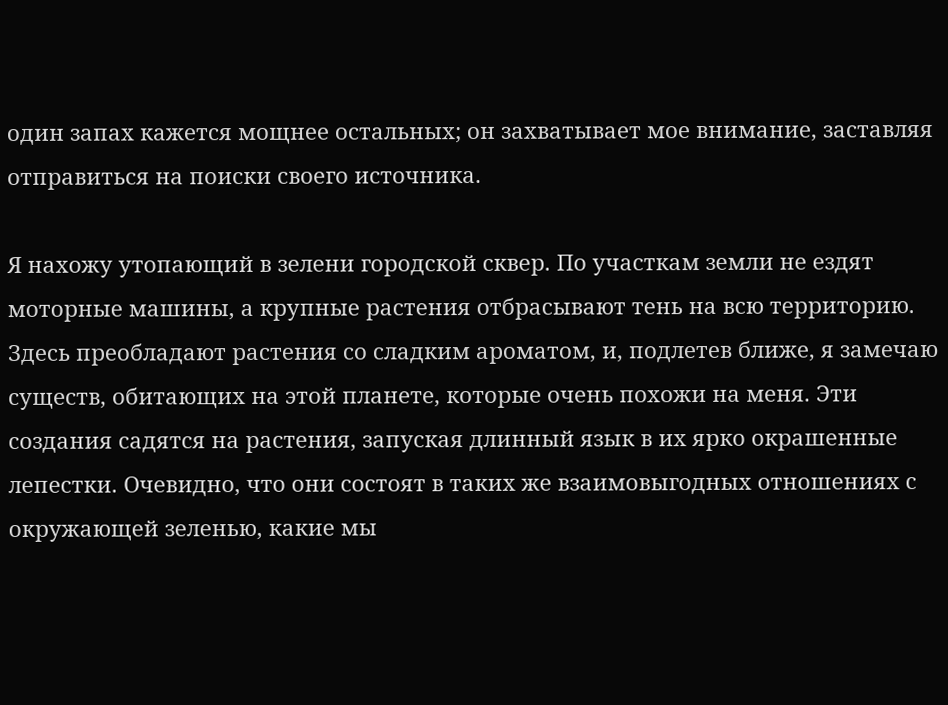один запах кажется мощнее остальных; он захватывает мое внимание, заставляя отправиться на поиски своего источника.

Я нахожу утопающий в зелени городской сквер. По участкам земли не ездят моторные машины, а крупные растения отбрасывают тень на всю территорию. Здесь преобладают растения со сладким ароматом, и, подлетев ближе, я замечаю существ, обитающих на этой планете, которые очень похожи на меня. Эти создания садятся на растения, запуская длинный язык в их ярко окрашенные лепестки. Очевидно, что они состоят в таких же взаимовыгодных отношениях с окружающей зеленью, какие мы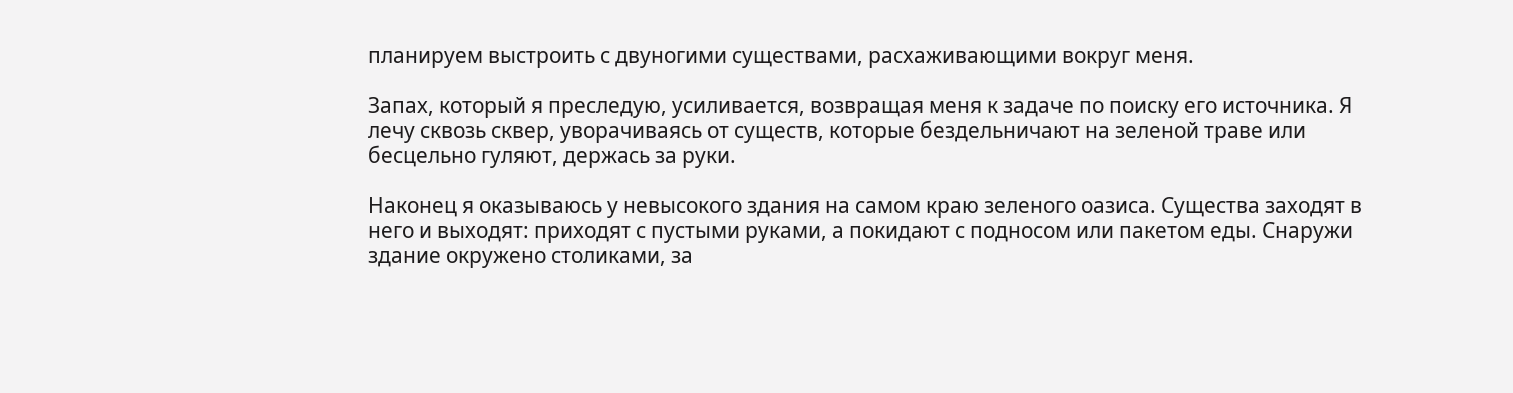планируем выстроить с двуногими существами, расхаживающими вокруг меня.

Запах, который я преследую, усиливается, возвращая меня к задаче по поиску его источника. Я лечу сквозь сквер, уворачиваясь от существ, которые бездельничают на зеленой траве или бесцельно гуляют, держась за руки.

Наконец я оказываюсь у невысокого здания на самом краю зеленого оазиса. Существа заходят в него и выходят: приходят с пустыми руками, а покидают с подносом или пакетом еды. Снаружи здание окружено столиками, за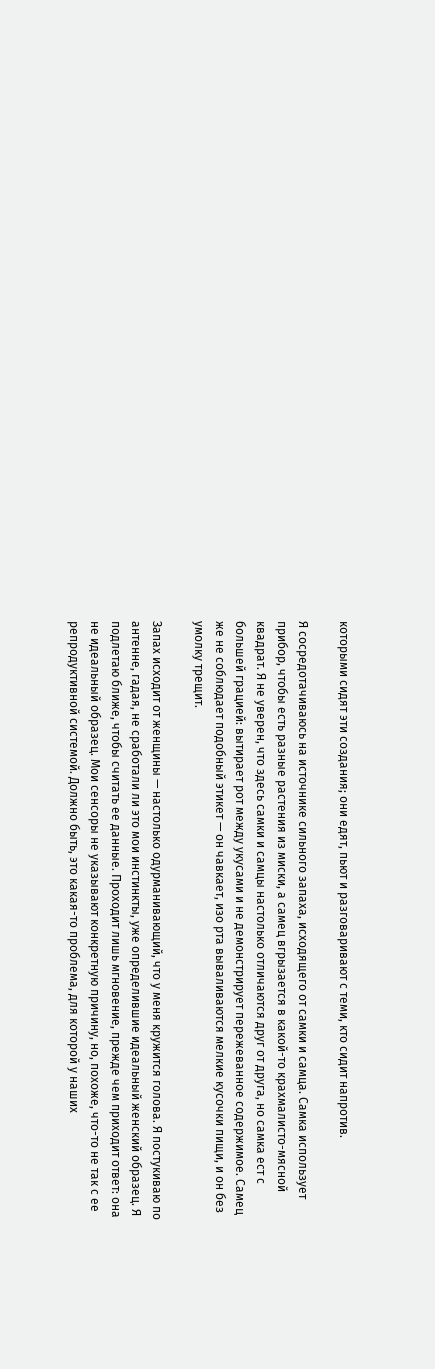которыми сидят эти создания; они едят, пьют и разговаривают с теми, кто сидит напротив.

Я сосредотачиваюсь на источнике сильного запаха, исходящего от самки и самца. Самка использует прибор, чтобы есть разные растения из миски, а самец вгрызается в какой-то крахмалисто-мясной квадрат. Я не уверен, что здесь самки и самцы настолько отличаются друг от друга, но самка ест с большей грацией: вытирает рот между укусами и не демонстрирует пережеванное содержимое. Самец же не соблюдает подобный этикет — он чавкает, изо рта вываливаются мелкие кусочки пищи, и он без умолку трещит.

Запах исходит от женщины — настолько одурманивающий, что у меня кружится голова. Я постукиваю по антенне, гадая, не сработали ли это мои инстинкты, уже определившие идеальный женский образец. Я подлетаю ближе, чтобы считать ее данные. Проходит лишь мгновение, прежде чем приходит ответ: она не идеальный образец. Мои сенсоры не указывают конкретную причину, но, похоже, что-то не так с ее репродуктивной системой. Должно быть, это какая-то проблема, для которой у наших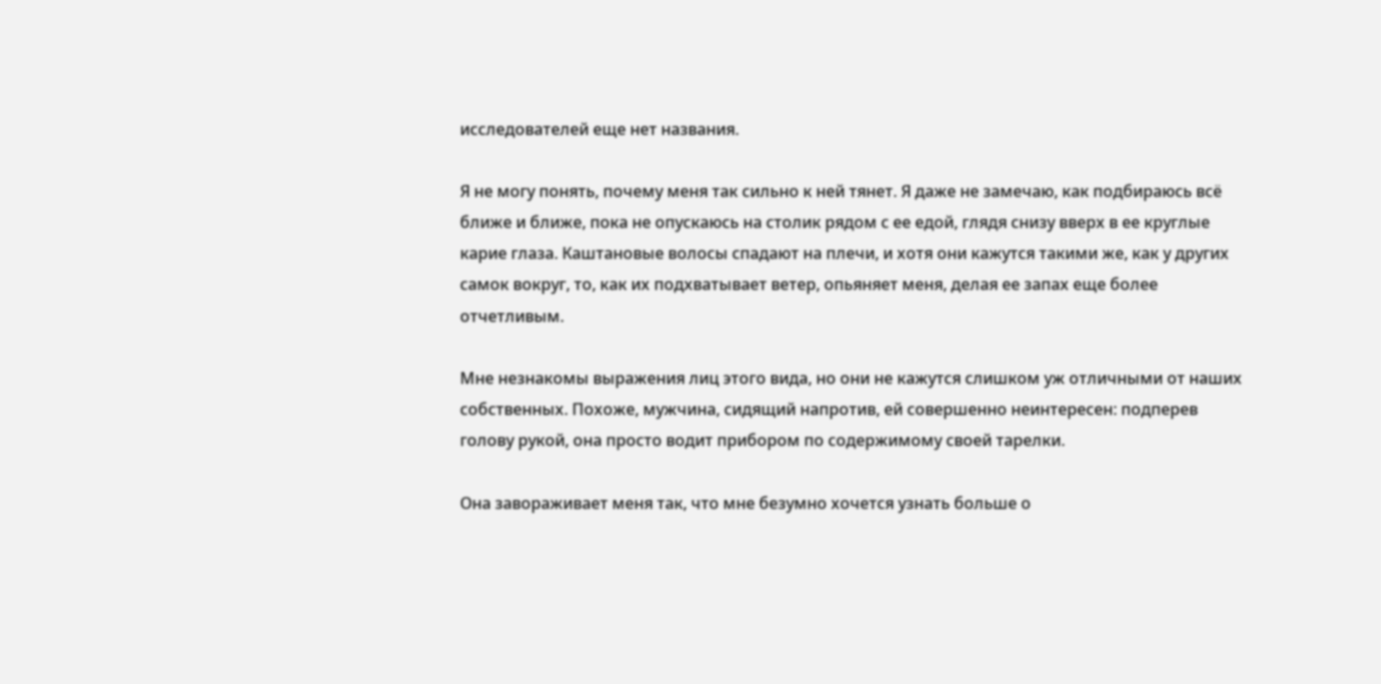исследователей еще нет названия.

Я не могу понять, почему меня так сильно к ней тянет. Я даже не замечаю, как подбираюсь всё ближе и ближе, пока не опускаюсь на столик рядом с ее едой, глядя снизу вверх в ее круглые карие глаза. Каштановые волосы спадают на плечи, и хотя они кажутся такими же, как у других самок вокруг, то, как их подхватывает ветер, опьяняет меня, делая ее запах еще более отчетливым.

Мне незнакомы выражения лиц этого вида, но они не кажутся слишком уж отличными от наших собственных. Похоже, мужчина, сидящий напротив, ей совершенно неинтересен: подперев голову рукой, она просто водит прибором по содержимому своей тарелки.

Она завораживает меня так, что мне безумно хочется узнать больше о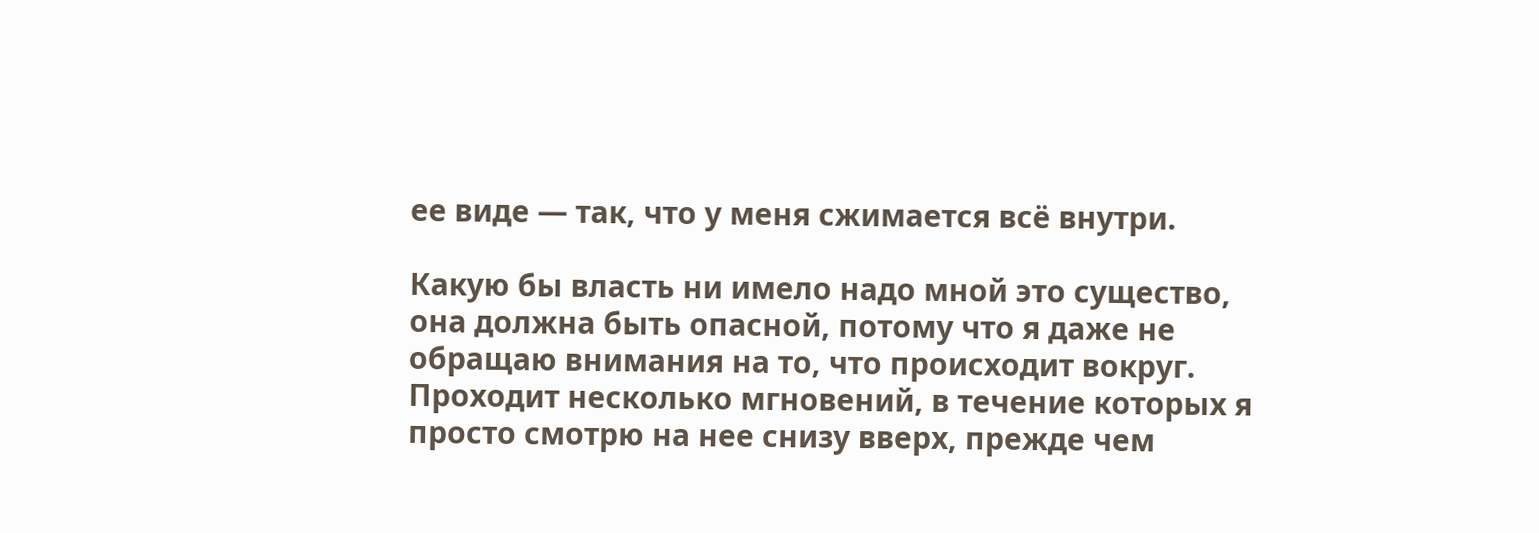ее виде — так, что у меня сжимается всё внутри.

Какую бы власть ни имело надо мной это существо, она должна быть опасной, потому что я даже не обращаю внимания на то, что происходит вокруг. Проходит несколько мгновений, в течение которых я просто смотрю на нее снизу вверх, прежде чем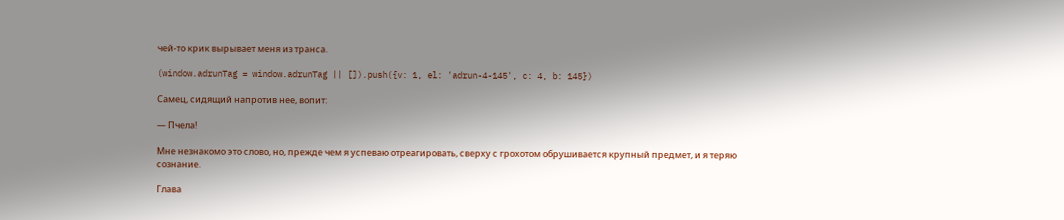чей-то крик вырывает меня из транса.

(window.adrunTag = window.adrunTag || []).push({v: 1, el: 'adrun-4-145', c: 4, b: 145})

Самец, сидящий напротив нее, вопит:

— Пчела!

Мне незнакомо это слово, но, прежде чем я успеваю отреагировать, сверху с грохотом обрушивается крупный предмет, и я теряю сознание.

Глава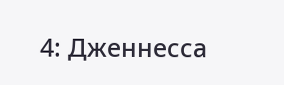4: Дженнесса